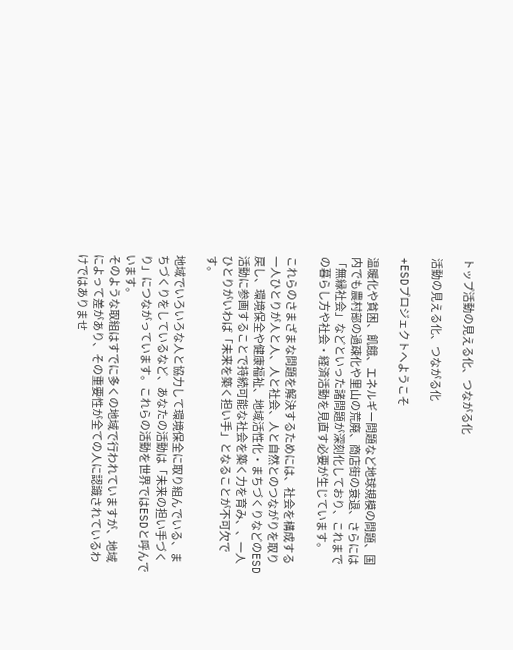トップ活動の見える化、つながる化

活動の見える化、つながる化

+ESDプロジェクトへようこそ

温暖化や貧困、飢餓、エネルギー問題など地球規模の問題、国内でも農村部の過疎化や里山の荒廃、商店街の衰退、さらには「無縁社会」などといった諸問題が深刻化しており、これまでの暮らし方や社会・経済活動を見直す必要が生じています。

これらのさまざまな問題を解決するためには、社会を構成する一人ひとりが人と人、人と社会、人と自然とのつながりを取り戻し、環境保全や健康福祉、地域活性化・まちづくりなどのESD活動に参画することで持続可能な社会を築く力を育み、、一人ひとりがいわば「未来を築く担い手」となることが不可欠です。

地域でいろいろな人と協力して環境保全に取り組んでいる、まちづくりをしているなど、あなたの活動は「未来の担い手づくり」につながっています。これらの活動を世界ではESDと呼んでいます。
そのような取組はすでに多くの地域で行われていますが、地域によって差があり、その重要性が全ての人に認識されているわけではありませ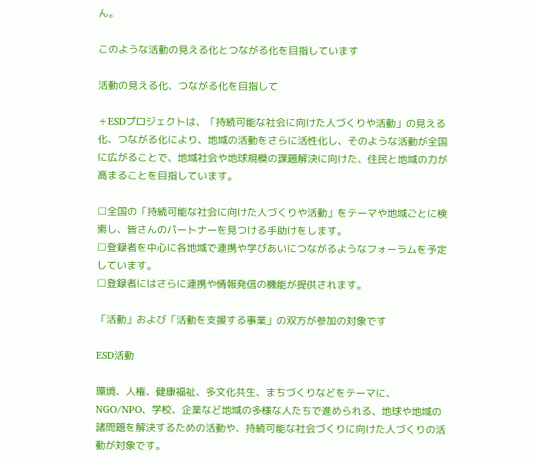ん。

このような活動の見える化とつながる化を目指しています

活動の見える化、つながる化を目指して

+ESDプロジェクトは、「持続可能な社会に向けた人づくりや活動」の見える化、つながる化により、地域の活動をさらに活性化し、そのような活動が全国に広がることで、地域社会や地球規模の課題解決に向けた、住民と地域の力が高まることを目指しています。

□全国の「持続可能な社会に向けた人づくりや活動」をテーマや地域ごとに検索し、皆さんのパートナーを見つける手助けをします。
□登録者を中心に各地域で連携や学びあいにつながるようなフォーラムを予定しています。
□登録者にはさらに連携や情報発信の機能が提供されます。

「活動」および「活動を支援する事業」の双方が参加の対象です

ESD活動

環境、人権、健康福祉、多文化共生、まちづくりなどをテーマに、NGO/NPO、学校、企業など地域の多様な人たちで進められる、地球や地域の諸問題を解決するための活動や、持続可能な社会づくりに向けた人づくりの活動が対象です。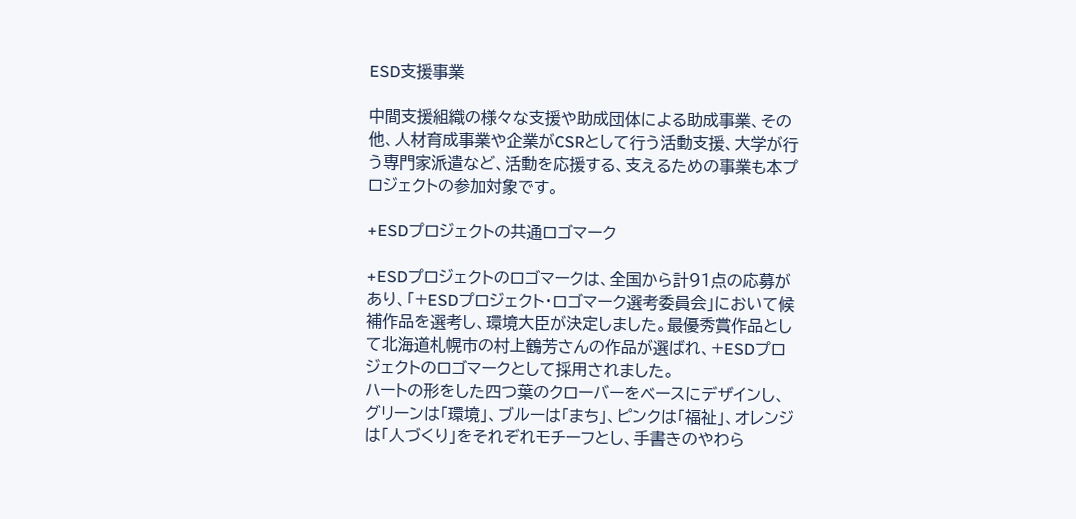ESD支援事業

中間支援組織の様々な支援や助成団体による助成事業、その他、人材育成事業や企業がCSRとして行う活動支援、大学が行う専門家派遣など、活動を応援する、支えるための事業も本プロジェクトの参加対象です。

+ESDプロジェクトの共通ロゴマーク

+ESDプロジェクトのロゴマークは、全国から計91点の応募があり、「+ESDプロジェクト・ロゴマーク選考委員会」において候補作品を選考し、環境大臣が決定しました。最優秀賞作品として北海道札幌市の村上鶴芳さんの作品が選ばれ、+ESDプロジェクトのロゴマークとして採用されました。
ハートの形をした四つ葉のクローバーをベースにデザインし、グリーンは「環境」、ブルーは「まち」、ピンクは「福祉」、オレンジは「人づくり」をそれぞれモチーフとし、手書きのやわら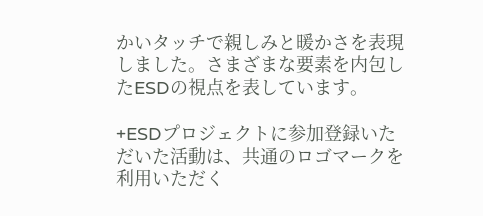かいタッチで親しみと暖かさを表現しました。さまざまな要素を内包したESDの視点を表しています。

+ESDプロジェクトに参加登録いただいた活動は、共通のロゴマークを利用いただく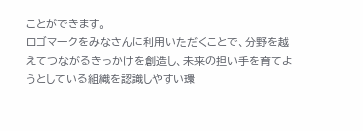ことができます。
ロゴマークをみなさんに利用いただくことで、分野を越えてつながるきっかけを創造し、未来の担い手を育てようとしている組織を認識しやすい環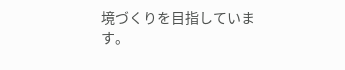境づくりを目指しています。